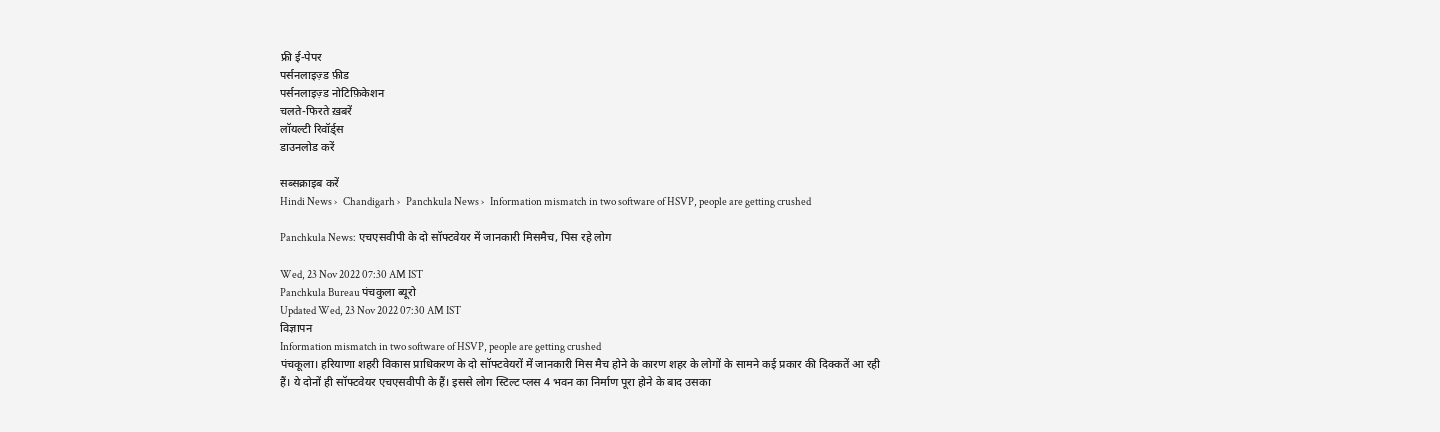फ्री ई-पेपर
पर्सनलाइज़्ड फ़ीड
पर्सनलाइज़्ड नोटिफ़िकेशन
चलते-फिरते ख़बरें
लॉयल्टी रिवॉर्ड्स
डाउनलोड करें

सब्सक्राइब करें
Hindi News ›   Chandigarh ›   Panchkula News ›   Information mismatch in two software of HSVP, people are getting crushed

Panchkula News: एचएसवीपी के दो सॉफ्टवेयर में जानकारी मिसमैच, पिस रहे लोग

Wed, 23 Nov 2022 07:30 AM IST
Panchkula Bureau पंचकुला ब्‍यूरो
Updated Wed, 23 Nov 2022 07:30 AM IST
विज्ञापन
Information mismatch in two software of HSVP, people are getting crushed
पंचकूला। हरियाणा शहरी विकास प्राधिकरण के दो सॉफ्टवेयरों में जानकारी मिस मैच होने के कारण शहर के लोगों के सामने कई प्रकार की दिक्कतें आ रही हैं। ये दोनों ही सॉफ्टवेयर एचएसवीपी के हैं। इससे लोग स्टिल्ट प्लस 4 भवन का निर्माण पूरा होने के बाद उसका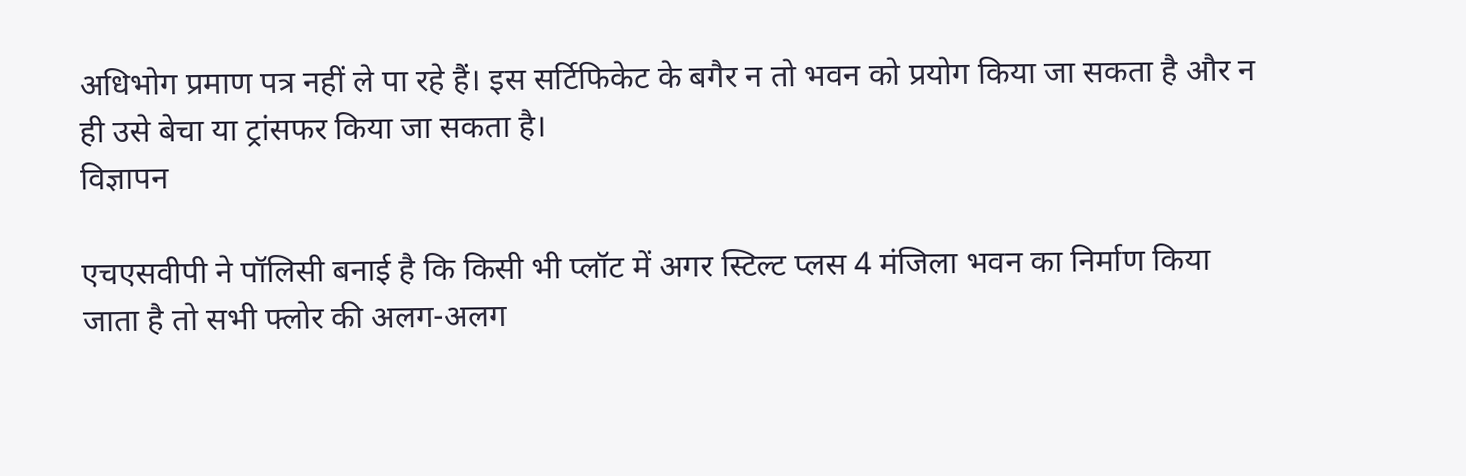अधिभोग प्रमाण पत्र नहीं ले पा रहे हैं। इस सर्टिफिकेट के बगैर न तो भवन को प्रयोग किया जा सकता है और न ही उसे बेचा या ट्रांसफर किया जा सकता है।
विज्ञापन

एचएसवीपी ने पॉलिसी बनाई है कि किसी भी प्लॉट में अगर स्टिल्ट प्लस 4 मंजिला भवन का निर्माण किया जाता है तो सभी फ्लोर की अलग-अलग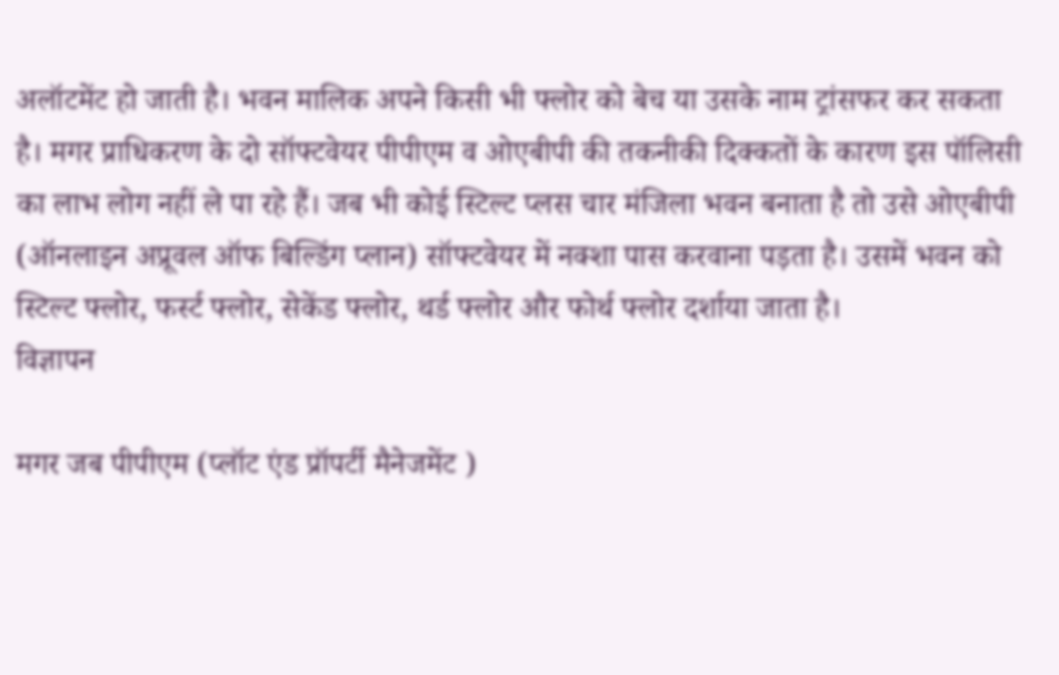अलॉटमेंट हो जाती है। भवन मालिक अपने किसी भी फ्लोर को बेच या उसके नाम ट्रांसफर कर सकता है। मगर प्राधिकरण के दो सॉफ्टवेयर पीपीएम व ओएबीपी की तकनीकी दिक्कतों के कारण इस पॉलिसी का लाभ लोग नहीं ले पा रहे हैं। जब भी कोई स्टिल्ट प्लस चार मंजिला भवन बनाता है तो उसे ओएबीपी (ऑनलाइन अप्रूवल ऑफ बिल्डिंग प्लान) सॉफ्टवेयर में नक्शा पास करवाना पड़ता है। उसमें भवन को स्टिल्ट फ्लोर, फर्स्ट फ्लोर, सेकेंड फ्लोर, थर्ड फ्लोर और फोर्थ फ्लोर दर्शाया जाता है।
विज्ञापन

मगर जब पीपीएम (प्लॉट एंड प्रॉपर्टी मैनेजमेंट )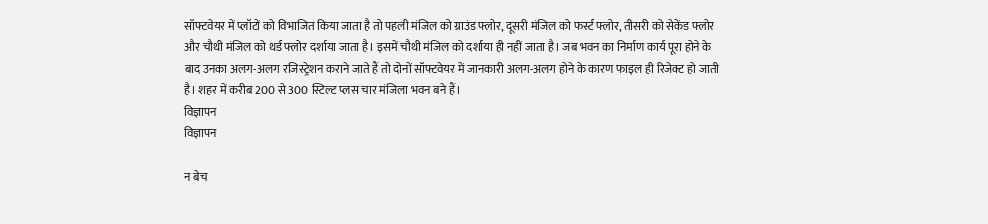सॉफ्टवेयर में प्लॉटों को विभाजित किया जाता है तो पहली मंजिल को ग्राउंड फ्लोर, दूसरी मंजिल को फर्स्ट फ्लोर, तीसरी को सेकेंड फ्लोर और चौथी मंजिल को थर्ड फ्लोर दर्शाया जाता है। इसमें चौथी मंजिल को दर्शाया ही नहीं जाता है। जब भवन का निर्माण कार्य पूरा होने के बाद उनका अलग-अलग रजिस्ट्रेशन कराने जाते हैं तो दोनों सॉफ्टवेयर में जानकारी अलग-अलग होने के कारण फाइल ही रिजेक्ट हो जाती है। शहर में करीब 200 से 300 स्टिल्ट प्लस चार मंजिला भवन बने हैं।
विज्ञापन
विज्ञापन

न बेच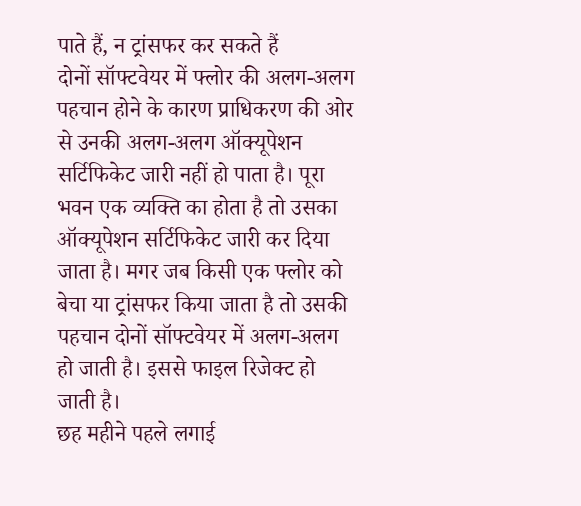पाते हैं, न ट्रांसफर कर सकते हैं
दोनों सॉफ्टवेयर में फ्लोर की अलग-अलग पहचान होने के कारण प्राधिकरण की ओर से उनकी अलग-अलग ऑक्यूपेशन सर्टिफिकेट जारी नहीं हो पाता है। पूरा भवन एक व्यक्ति का होता है तो उसका ऑक्यूपेशन सर्टिफिकेट जारी कर दिया जाता है। मगर जब किसी एक फ्लोर को बेचा या ट्रांसफर किया जाता है तो उसकी पहचान दोनों सॉफ्टवेयर में अलग-अलग हो जाती है। इससे फाइल रिजेक्ट हो जाती है।
छह महीने पहले लगाई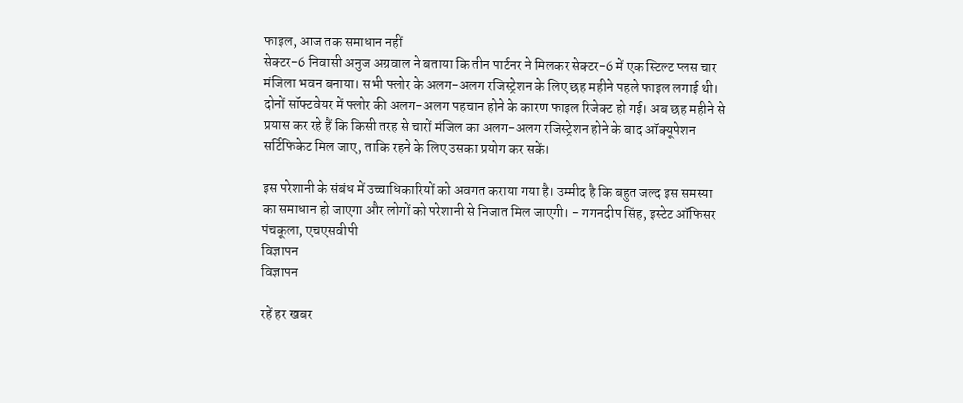फाइल, आज तक समाधान नहीं
सेक्टर-6 निवासी अनुज अग्रवाल ने बताया कि तीन पार्टनर ने मिलकर सेक्टर-6 में एक स्टिल्ट प्लस चार मंजिला भवन बनाया। सभी फ्लोर के अलग-अलग रजिस्ट्रेशन के लिए छह महीने पहले फाइल लगाई थी। दोनों सॉफ्टवेयर में फ्लोर की अलग-अलग पहचान होने के कारण फाइल रिजेक्ट हो गई। अब छह महीने से प्रयास कर रहे हैं कि किसी तरह से चारों मंजिल का अलग-अलग रजिस्ट्रेशन होने के बाद ऑक्यूपेशन सर्टिफिकेट मिल जाए, ताकि रहने के लिए उसका प्रयोग कर सकें।

इस परेशानी के संबंध में उच्चाधिकारियों को अवगत कराया गया है। उम्मीद है कि बहुत जल्द इस समस्या का समाधान हो जाएगा और लोगों को परेशानी से निजात मिल जाएगी। - गगनदीप सिंह, इस्टेट ऑफिसर पंचकूला, एचएसवीपी
विज्ञापन
विज्ञापन

रहें हर खबर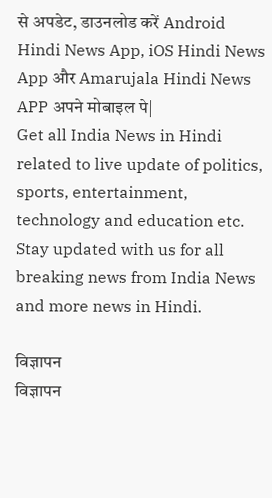से अपडेट, डाउनलोड करें Android Hindi News App, iOS Hindi News App और Amarujala Hindi News APP अपने मोबाइल पे|
Get all India News in Hindi related to live update of politics, sports, entertainment, technology and education etc. Stay updated with us for all breaking news from India News and more news in Hindi.

विज्ञापन
विज्ञापन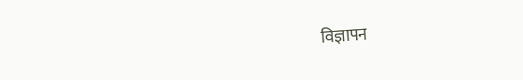विज्ञापन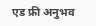एड फ्री अनुभव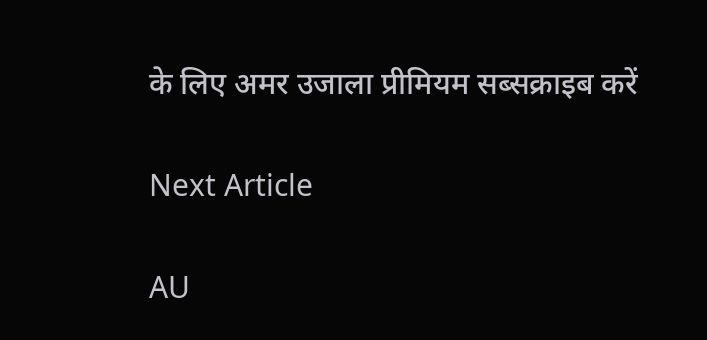के लिए अमर उजाला प्रीमियम सब्सक्राइब करें

Next Article

AU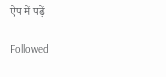ऐप में पढ़ें

Followed